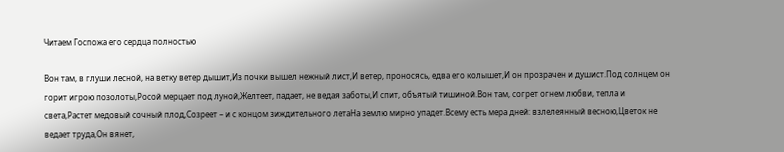Читаем Госпожа его сердца полностью

Вон там, в глуши лесной, на ветку ветер дышит,Из почки вышел нежный лист,И ветер, проносясь, едва его колышет,И он прозрачен и душист.Под солнцем он горит игрою позолоты,Росой мерцает под луной,Желтеет, падает, не ведая заботы,И спит, объятый тишиной.Вон там, согрет огнем любви, тепла и света,Растет медовый сочный плод,Созреет – и с концом зиждительного летаНа землю мирно упадет.Всему есть мера дней: взлелеянный весною,Цветок не ведает труда,Он вянет,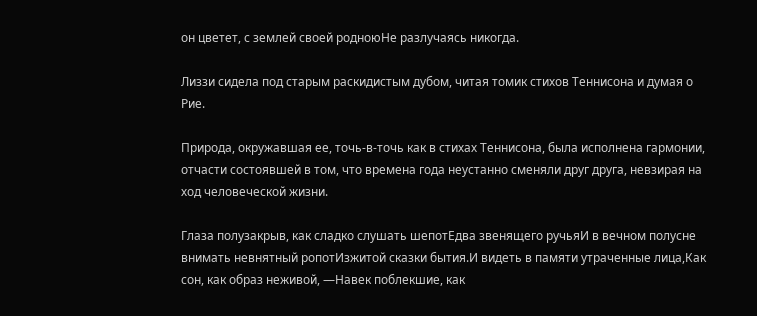он цветет, с землей своей родноюНе разлучаясь никогда.

Лиззи сидела под старым раскидистым дубом, читая томик стихов Теннисона и думая о Рие.

Природа, окружавшая ее, точь-в-точь как в стихах Теннисона, была исполнена гармонии, отчасти состоявшей в том, что времена года неустанно сменяли друг друга, невзирая на ход человеческой жизни.

Глаза полузакрыв, как сладко слушать шепотЕдва звенящего ручьяИ в вечном полусне внимать невнятный ропотИзжитой сказки бытия.И видеть в памяти утраченные лица,Как сон, как образ неживой, —Навек поблекшие, как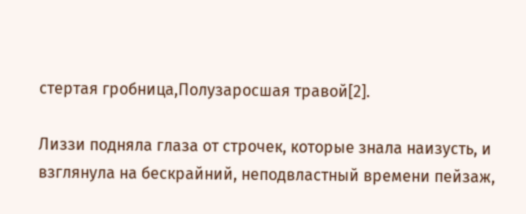стертая гробница,Полузаросшая травой[2].

Лиззи подняла глаза от строчек, которые знала наизусть, и взглянула на бескрайний, неподвластный времени пейзаж,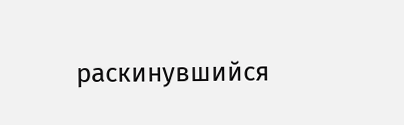раскинувшийся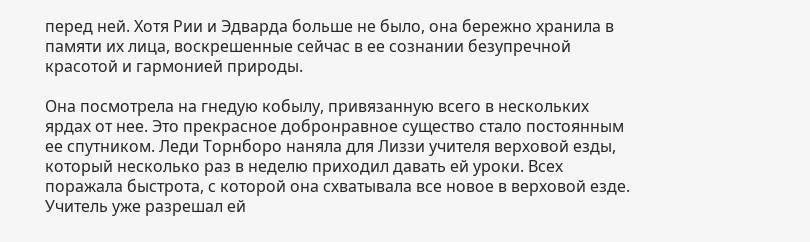перед ней. Хотя Рии и Эдварда больше не было, она бережно хранила в памяти их лица, воскрешенные сейчас в ее сознании безупречной красотой и гармонией природы.

Она посмотрела на гнедую кобылу, привязанную всего в нескольких ярдах от нее. Это прекрасное добронравное существо стало постоянным ее спутником. Леди Торнборо наняла для Лиззи учителя верховой езды, который несколько раз в неделю приходил давать ей уроки. Всех поражала быстрота, с которой она схватывала все новое в верховой езде. Учитель уже разрешал ей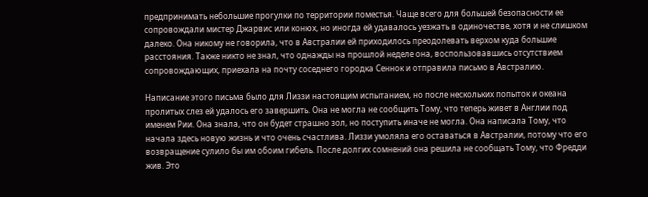предпринимать небольшие прогулки по территории поместья. Чаще всего для большей безопасности ее сопровождали мистер Джарвис или конюх, но иногда ей удавалось уезжать в одиночестве, хотя и не слишком далеко. Она никому не говорила, что в Австралии ей приходилось преодолевать верхом куда большие расстояния. Также никто не знал, что однажды на прошлой неделе она, воспользовавшись отсутствием сопровождающих, приехала на почту соседнего городка Сеннок и отправила письмо в Австралию.

Написание этого письма было для Лиззи настоящим испытанием, но после нескольких попыток и океана пролитых слез ей удалось его завершить. Она не могла не сообщить Тому, что теперь живет в Англии под именем Рии. Она знала, что он будет страшно зол, но поступить иначе не могла. Она написала Тому, что начала здесь новую жизнь и что очень счастлива. Лиззи умоляла его оставаться в Австралии, потому что его возвращение сулило бы им обоим гибель. После долгих сомнений она решила не сообщать Тому, что Фредди жив. Это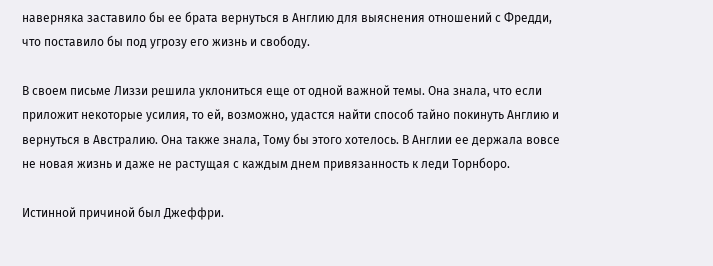наверняка заставило бы ее брата вернуться в Англию для выяснения отношений с Фредди, что поставило бы под угрозу его жизнь и свободу.

В своем письме Лиззи решила уклониться еще от одной важной темы. Она знала, что если приложит некоторые усилия, то ей, возможно, удастся найти способ тайно покинуть Англию и вернуться в Австралию. Она также знала, Тому бы этого хотелось. В Англии ее держала вовсе не новая жизнь и даже не растущая с каждым днем привязанность к леди Торнборо.

Истинной причиной был Джеффри.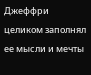Джеффри целиком заполнял ее мысли и мечты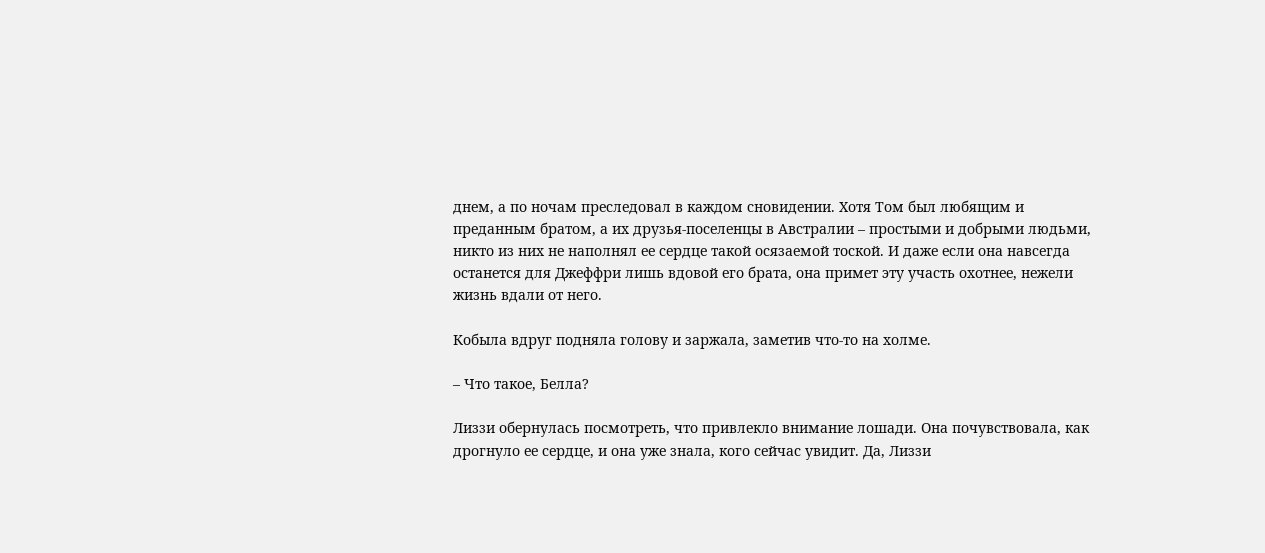днем, а по ночам преследовал в каждом сновидении. Хотя Том был любящим и преданным братом, а их друзья-поселенцы в Австралии – простыми и добрыми людьми, никто из них не наполнял ее сердце такой осязаемой тоской. И даже если она навсегда останется для Джеффри лишь вдовой его брата, она примет эту участь охотнее, нежели жизнь вдали от него.

Кобыла вдруг подняла голову и заржала, заметив что-то на холме.

– Что такое, Белла?

Лиззи обернулась посмотреть, что привлекло внимание лошади. Она почувствовала, как дрогнуло ее сердце, и она уже знала, кого сейчас увидит. Да, Лиззи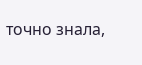точно знала,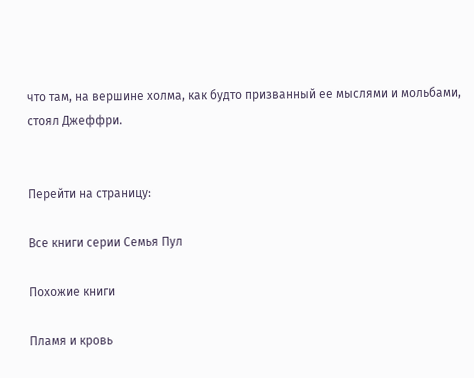что там, на вершине холма, как будто призванный ее мыслями и мольбами, стоял Джеффри.


Перейти на страницу:

Все книги серии Семья Пул

Похожие книги

Пламя и кровь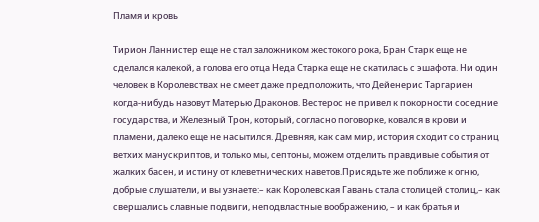Пламя и кровь

Тирион Ланнистер еще не стал заложником жестокого рока, Бран Старк еще не сделался калекой, а голова его отца Неда Старка еще не скатилась с эшафота. Ни один человек в Королевствах не смеет даже предположить, что Дейенерис Таргариен когда-нибудь назовут Матерью Драконов. Вестерос не привел к покорности соседние государства, и Железный Трон, который, согласно поговорке, ковался в крови и пламени, далеко еще не насытился. Древняя, как сам мир, история сходит со страниц ветхих манускриптов, и только мы, септоны, можем отделить правдивые события от жалких басен, и истину от клеветнических наветов.Присядьте же поближе к огню, добрые слушатели, и вы узнаете:– как Королевская Гавань стала столицей столиц,– как свершались славные подвиги, неподвластные воображению, – и как братья и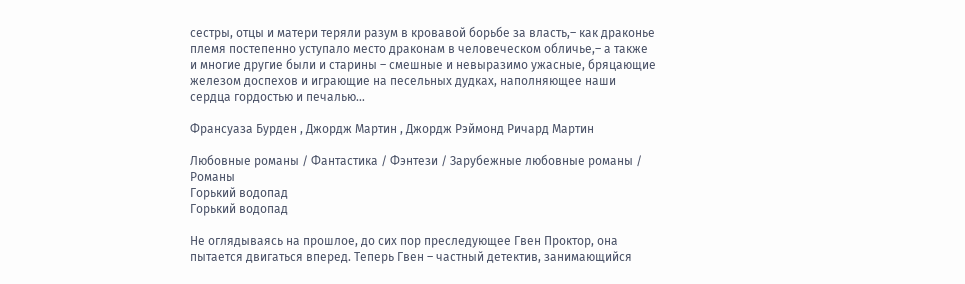сестры, отцы и матери теряли разум в кровавой борьбе за власть,– как драконье племя постепенно уступало место драконам в человеческом обличье,– а также и многие другие были и старины – смешные и невыразимо ужасные, бряцающие железом доспехов и играющие на песельных дудках, наполняющее наши сердца гордостью и печалью…

Франсуаза Бурден , Джордж Мартин , Джордж Рэймонд Ричард Мартин

Любовные романы / Фантастика / Фэнтези / Зарубежные любовные романы / Романы
Горький водопад
Горький водопад

Не оглядываясь на прошлое, до сих пор преследующее Гвен Проктор, она пытается двигаться вперед. Теперь Гвен – частный детектив, занимающийся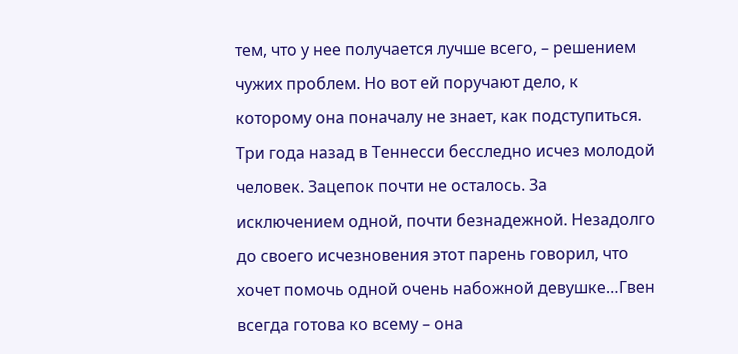тем, что у нее получается лучше всего, – решением чужих проблем. Но вот ей поручают дело, к которому она поначалу не знает, как подступиться. Три года назад в Теннесси бесследно исчез молодой человек. Зацепок почти не осталось. За исключением одной, почти безнадежной. Незадолго до своего исчезновения этот парень говорил, что хочет помочь одной очень набожной девушке…Гвен всегда готова ко всему – она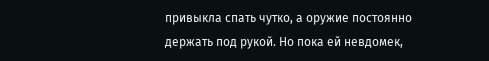привыкла спать чутко, а оружие постоянно держать под рукой. Но пока ей невдомек,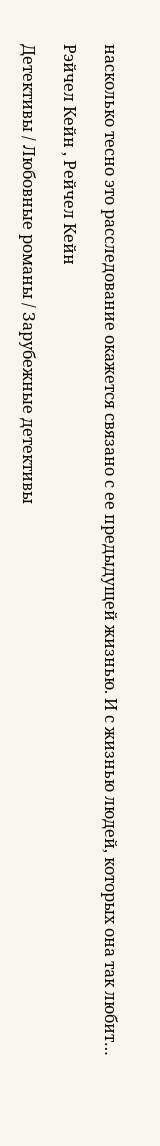насколько тесно это расследование окажется связано с ее предыдущей жизнью. И с жизнью людей, которых она так любит…

Рэйчел Кейн , Рейчел Кейн

Детективы / Любовные романы / Зарубежные детективы